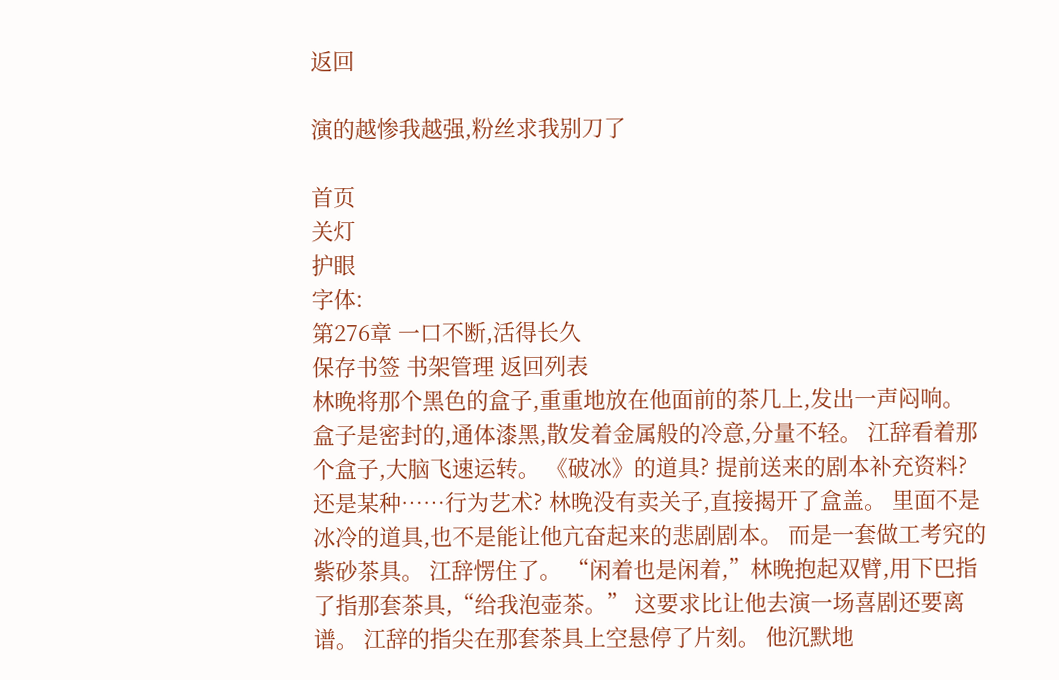返回

演的越惨我越强,粉丝求我别刀了

首页
关灯
护眼
字体:
第276章 一口不断,活得长久
保存书签 书架管理 返回列表
林晚将那个黑色的盒子,重重地放在他面前的茶几上,发出一声闷响。 盒子是密封的,通体漆黑,散发着金属般的冷意,分量不轻。 江辞看着那个盒子,大脑飞速运转。 《破冰》的道具? 提前送来的剧本补充资料? 还是某种……行为艺术? 林晚没有卖关子,直接揭开了盒盖。 里面不是冰冷的道具,也不是能让他亢奋起来的悲剧剧本。 而是一套做工考究的紫砂茶具。 江辞愣住了。 “闲着也是闲着,”林晚抱起双臂,用下巴指了指那套茶具,“给我泡壶茶。” 这要求比让他去演一场喜剧还要离谱。 江辞的指尖在那套茶具上空悬停了片刻。 他沉默地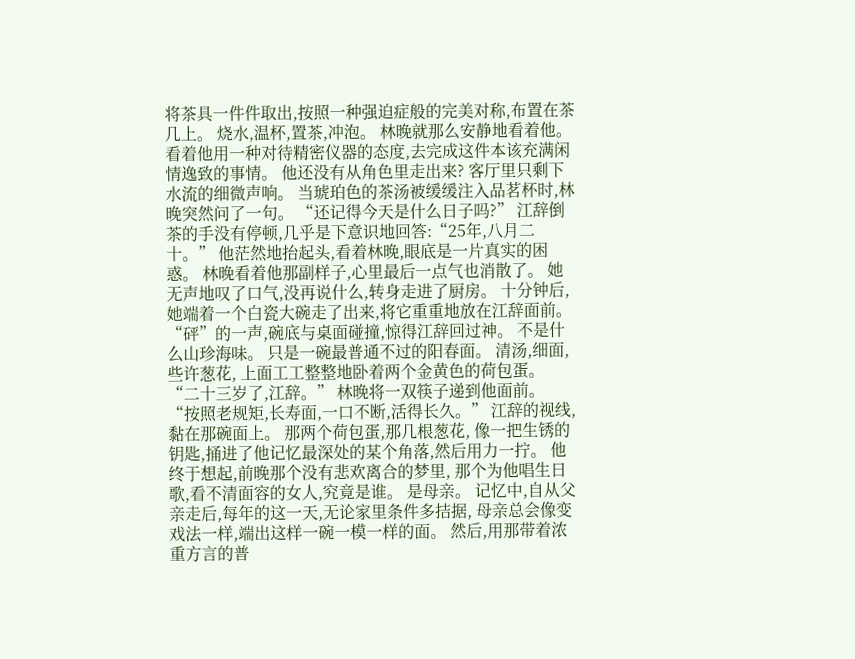将茶具一件件取出,按照一种强迫症般的完美对称,布置在茶几上。 烧水,温杯,置茶,冲泡。 林晚就那么安静地看着他。 看着他用一种对待精密仪器的态度,去完成这件本该充满闲情逸致的事情。 他还没有从角色里走出来? 客厅里只剩下水流的细微声响。 当琥珀色的茶汤被缓缓注入品茗杯时,林晚突然问了一句。 “还记得今天是什么日子吗?” 江辞倒茶的手没有停顿,几乎是下意识地回答:“25年,八月二十。” 他茫然地抬起头,看着林晚,眼底是一片真实的困惑。 林晚看着他那副样子,心里最后一点气也消散了。 她无声地叹了口气,没再说什么,转身走进了厨房。 十分钟后,她端着一个白瓷大碗走了出来,将它重重地放在江辞面前。 “砰”的一声,碗底与桌面碰撞,惊得江辞回过神。 不是什么山珍海味。 只是一碗最普通不过的阳春面。 清汤,细面,些许葱花, 上面工工整整地卧着两个金黄色的荷包蛋。 “二十三岁了,江辞。” 林晚将一双筷子递到他面前。 “按照老规矩,长寿面,一口不断,活得长久。” 江辞的视线,黏在那碗面上。 那两个荷包蛋,那几根葱花, 像一把生锈的钥匙,捅进了他记忆最深处的某个角落,然后用力一拧。 他终于想起,前晚那个没有悲欢离合的梦里, 那个为他唱生日歌,看不清面容的女人,究竟是谁。 是母亲。 记忆中,自从父亲走后,每年的这一天,无论家里条件多拮据, 母亲总会像变戏法一样,端出这样一碗一模一样的面。 然后,用那带着浓重方言的普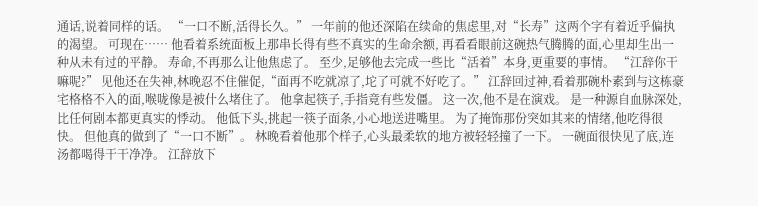通话,说着同样的话。 “一口不断,活得长久。” 一年前的他还深陷在续命的焦虑里,对“长寿”这两个字有着近乎偏执的渴望。 可现在…… 他看着系统面板上那串长得有些不真实的生命余额, 再看看眼前这碗热气腾腾的面,心里却生出一种从未有过的平静。 寿命,不再那么让他焦虑了。 至少,足够他去完成一些比“活着”本身,更重要的事情。 “江辞你干嘛呢?” 见他还在失神,林晚忍不住催促,“面再不吃就凉了,坨了可就不好吃了。” 江辞回过神,看着那碗朴素到与这栋豪宅格格不入的面,喉咙像是被什么堵住了。 他拿起筷子,手指竟有些发僵。 这一次,他不是在演戏。 是一种源自血脉深处,比任何剧本都更真实的悸动。 他低下头,挑起一筷子面条,小心地送进嘴里。 为了掩饰那份突如其来的情绪,他吃得很快。 但他真的做到了“一口不断”。 林晚看着他那个样子,心头最柔软的地方被轻轻撞了一下。 一碗面很快见了底,连汤都喝得干干净净。 江辞放下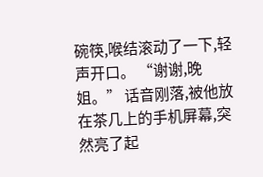碗筷,喉结滚动了一下,轻声开口。 “谢谢,晚姐。” 话音刚落,被他放在茶几上的手机屏幕,突然亮了起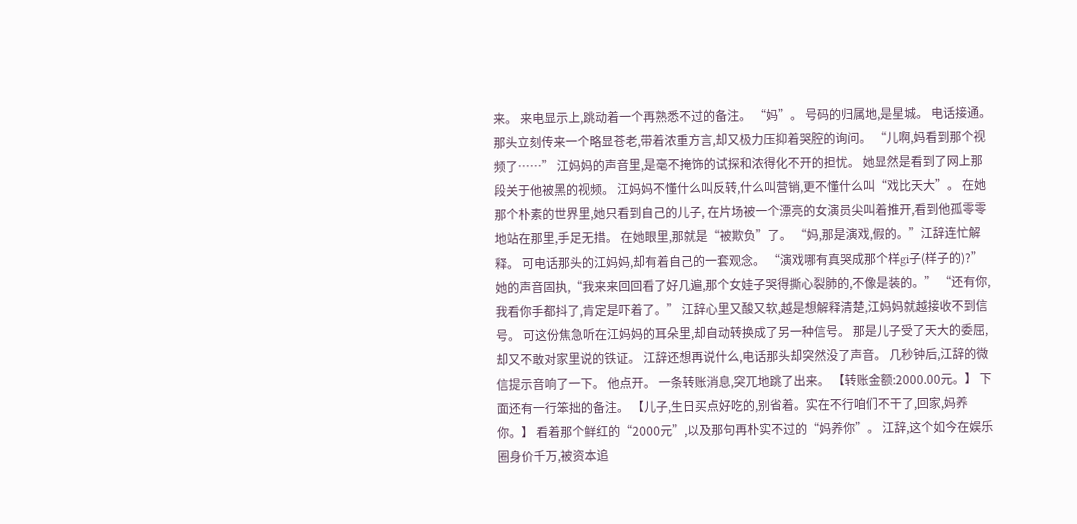来。 来电显示上,跳动着一个再熟悉不过的备注。 “妈”。 号码的归属地,是星城。 电话接通。 那头立刻传来一个略显苍老,带着浓重方言,却又极力压抑着哭腔的询问。 “儿啊,妈看到那个视频了……” 江妈妈的声音里,是毫不掩饰的试探和浓得化不开的担忧。 她显然是看到了网上那段关于他被黑的视频。 江妈妈不懂什么叫反转,什么叫营销,更不懂什么叫“戏比天大”。 在她那个朴素的世界里,她只看到自己的儿子, 在片场被一个漂亮的女演员尖叫着推开,看到他孤零零地站在那里,手足无措。 在她眼里,那就是“被欺负”了。 “妈,那是演戏,假的。”江辞连忙解释。 可电话那头的江妈妈,却有着自己的一套观念。 “演戏哪有真哭成那个样gi子(样子的)?” 她的声音固执,“我来来回回看了好几遍,那个女娃子哭得撕心裂肺的,不像是装的。” “还有你,我看你手都抖了,肯定是吓着了。” 江辞心里又酸又软,越是想解释清楚,江妈妈就越接收不到信号。 可这份焦急听在江妈妈的耳朵里,却自动转换成了另一种信号。 那是儿子受了天大的委屈,却又不敢对家里说的铁证。 江辞还想再说什么,电话那头却突然没了声音。 几秒钟后,江辞的微信提示音响了一下。 他点开。 一条转账消息,突兀地跳了出来。 【转账金额:2000.00元。】 下面还有一行笨拙的备注。 【儿子,生日买点好吃的,别省着。实在不行咱们不干了,回家,妈养你。】 看着那个鲜红的“2000元”,以及那句再朴实不过的“妈养你”。 江辞,这个如今在娱乐圈身价千万,被资本追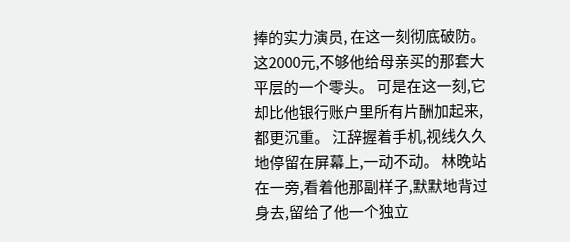捧的实力演员, 在这一刻彻底破防。 这2000元,不够他给母亲买的那套大平层的一个零头。 可是在这一刻,它却比他银行账户里所有片酬加起来,都更沉重。 江辞握着手机,视线久久地停留在屏幕上,一动不动。 林晚站在一旁,看着他那副样子,默默地背过身去,留给了他一个独立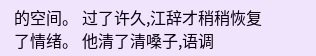的空间。 过了许久,江辞才稍稍恢复了情绪。 他清了清嗓子,语调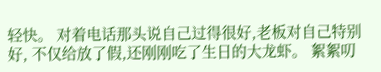轻快。 对着电话那头说自己过得很好,老板对自己特别好, 不仅给放了假,还刚刚吃了生日的大龙虾。 絮絮叨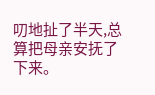叨地扯了半天,总算把母亲安抚了下来。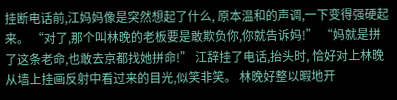挂断电话前,江妈妈像是突然想起了什么, 原本温和的声调,一下变得强硬起来。 “对了,那个叫林晚的老板要是敢欺负你,你就告诉妈!” “妈就是拼了这条老命,也敢去京都找她拼命!” 江辞挂了电话,抬头时, 恰好对上林晚从墙上挂画反射中看过来的目光,似笑非笑。 林晚好整以暇地开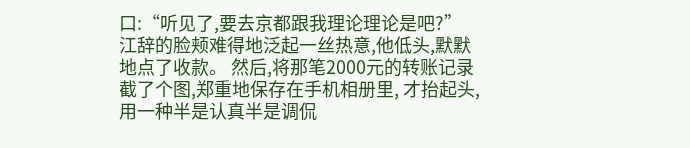口:“听见了,要去京都跟我理论理论是吧?” 江辞的脸颊难得地泛起一丝热意,他低头,默默地点了收款。 然后,将那笔2000元的转账记录截了个图,郑重地保存在手机相册里, 才抬起头,用一种半是认真半是调侃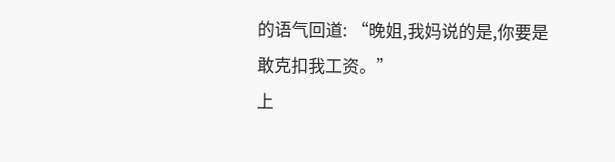的语气回道: “晚姐,我妈说的是,你要是敢克扣我工资。”
上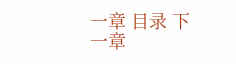一章 目录 下一章